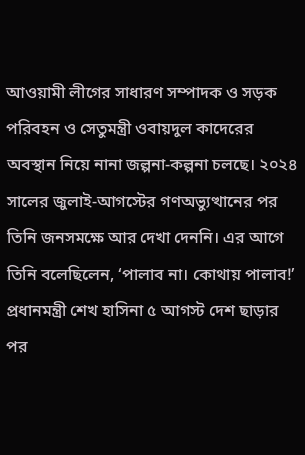আওয়ামী লীগের সাধারণ সম্পাদক ও সড়ক পরিবহন ও সেতুমন্ত্রী ওবায়দুল কাদেরের অবস্থান নিয়ে নানা জল্পনা-কল্পনা চলছে। ২০২৪ সালের জুলাই-আগস্টের গণঅভ্যুত্থানের পর তিনি জনসমক্ষে আর দেখা দেননি। এর আগে তিনি বলেছিলেন, ‘পালাব না। কোথায় পালাব!’
প্রধানমন্ত্রী শেখ হাসিনা ৫ আগস্ট দেশ ছাড়ার পর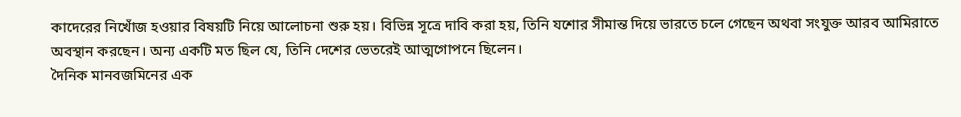কাদেরের নিখোঁজ হওয়ার বিষয়টি নিয়ে আলোচনা শুরু হয়। বিভিন্ন সূত্রে দাবি করা হয়, তিনি যশোর সীমান্ত দিয়ে ভারতে চলে গেছেন অথবা সংযুক্ত আরব আমিরাতে অবস্থান করছেন। অন্য একটি মত ছিল যে, তিনি দেশের ভেতরেই আত্মগোপনে ছিলেন।
দৈনিক মানবজমিনের এক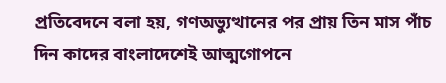প্রতিবেদনে বলা হয়, গণঅভ্যুত্থানের পর প্রায় তিন মাস পাঁচ দিন কাদের বাংলাদেশেই আত্মগোপনে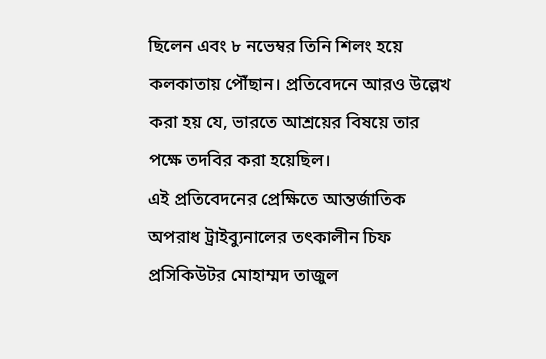ছিলেন এবং ৮ নভেম্বর তিনি শিলং হয়ে কলকাতায় পৌঁছান। প্রতিবেদনে আরও উল্লেখ করা হয় যে, ভারতে আশ্রয়ের বিষয়ে তার পক্ষে তদবির করা হয়েছিল।
এই প্রতিবেদনের প্রেক্ষিতে আন্তর্জাতিক অপরাধ ট্রাইব্যুনালের তৎকালীন চিফ প্রসিকিউটর মোহাম্মদ তাজুল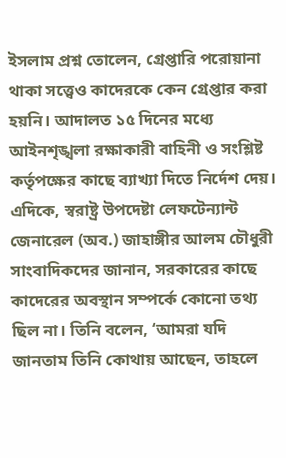ইসলাম প্রশ্ন তোলেন, গ্রেপ্তারি পরোয়ানা থাকা সত্ত্বেও কাদেরকে কেন গ্রেপ্তার করা হয়নি। আদালত ১৫ দিনের মধ্যে আইনশৃঙ্খলা রক্ষাকারী বাহিনী ও সংশ্লিষ্ট কর্তৃপক্ষের কাছে ব্যাখ্যা দিতে নির্দেশ দেয়।
এদিকে, স্বরাষ্ট্র উপদেষ্টা লেফটেন্যান্ট জেনারেল (অব.) জাহাঙ্গীর আলম চৌধুরী সাংবাদিকদের জানান, সরকারের কাছে কাদেরের অবস্থান সম্পর্কে কোনো তথ্য ছিল না। তিনি বলেন, ‘আমরা যদি জানতাম তিনি কোথায় আছেন, তাহলে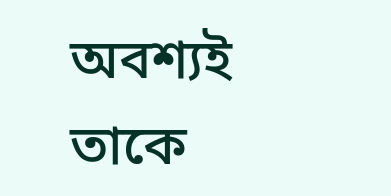অবশ্যই তাকে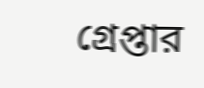গ্রেপ্তার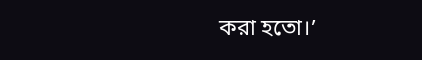করা হতো।’